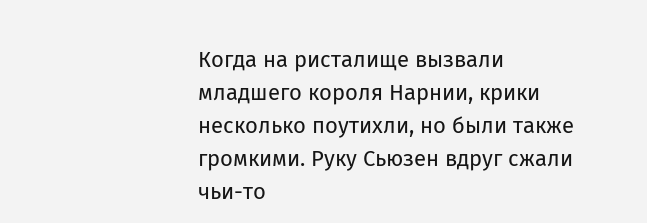Когда на ристалище вызвали младшего короля Нарнии, крики несколько поутихли, но были также громкими. Руку Сьюзен вдруг сжали чьи-то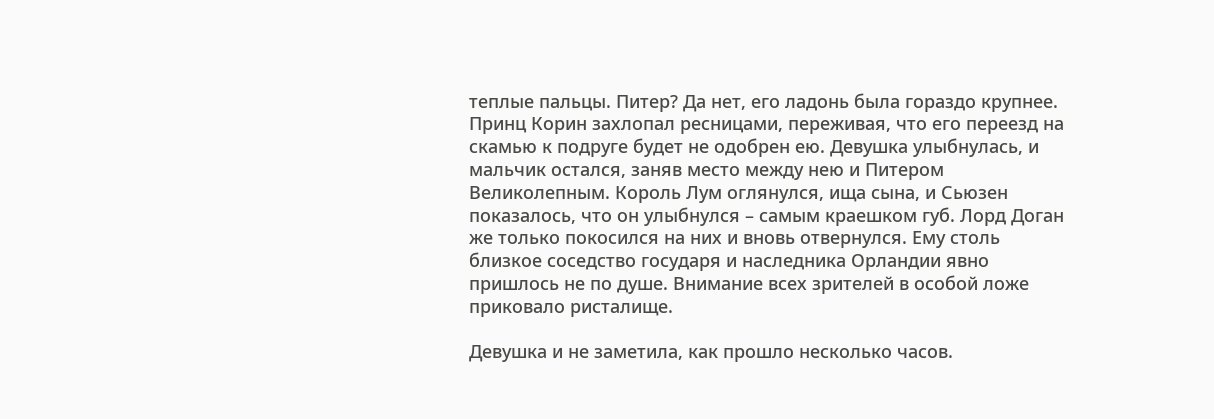теплые пальцы. Питер? Да нет, его ладонь была гораздо крупнее. Принц Корин захлопал ресницами, переживая, что его переезд на скамью к подруге будет не одобрен ею. Девушка улыбнулась, и мальчик остался, заняв место между нею и Питером Великолепным. Король Лум оглянулся, ища сына, и Сьюзен показалось, что он улыбнулся – самым краешком губ. Лорд Доган же только покосился на них и вновь отвернулся. Ему столь близкое соседство государя и наследника Орландии явно пришлось не по душе. Внимание всех зрителей в особой ложе приковало ристалище.

Девушка и не заметила, как прошло несколько часов.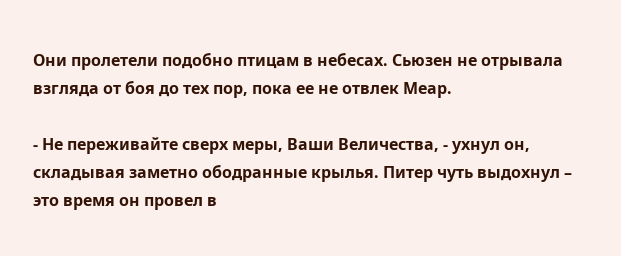Они пролетели подобно птицам в небесах. Сьюзен не отрывала взгляда от боя до тех пор, пока ее не отвлек Меар.

- Не переживайте сверх меры, Ваши Величества, - ухнул он, складывая заметно ободранные крылья. Питер чуть выдохнул – это время он провел в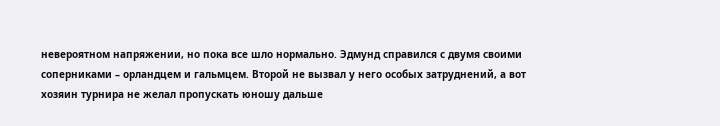невероятном напряжении, но пока все шло нормально. Эдмунд справился с двумя своими соперниками – орландцем и гальмцем. Второй не вызвал у него особых затруднений, а вот хозяин турнира не желал пропускать юношу дальше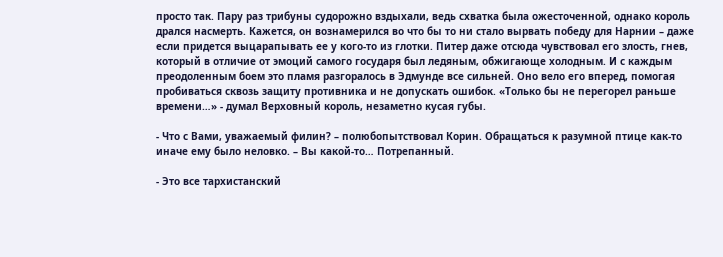просто так. Пару раз трибуны судорожно вздыхали, ведь схватка была ожесточенной, однако король дрался насмерть. Кажется, он вознамерился во что бы то ни стало вырвать победу для Нарнии – даже если придется выцарапывать ее у кого-то из глотки. Питер даже отсюда чувствовал его злость, гнев, который в отличие от эмоций самого государя был ледяным, обжигающе холодным. И с каждым преодоленным боем это пламя разгоралось в Эдмунде все сильней. Оно вело его вперед, помогая пробиваться сквозь защиту противника и не допускать ошибок. «Только бы не перегорел раньше времени…» - думал Верховный король, незаметно кусая губы.

- Что с Вами, уважаемый филин? – полюбопытствовал Корин. Обращаться к разумной птице как-то иначе ему было неловко. – Вы какой-то… Потрепанный.

- Это все тархистанский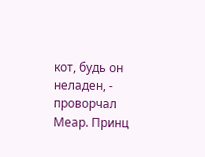кот, будь он неладен, - проворчал Меар. Принц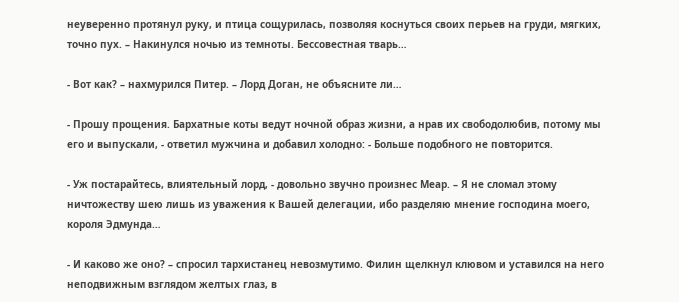неуверенно протянул руку, и птица сощурилась, позволяя коснуться своих перьев на груди, мягких, точно пух. – Накинулся ночью из темноты. Бессовестная тварь…

- Вот как? – нахмурился Питер. – Лорд Доган, не объясните ли…

- Прошу прощения. Бархатные коты ведут ночной образ жизни, а нрав их свободолюбив, потому мы его и выпускали, - ответил мужчина и добавил холодно: - Больше подобного не повторится.

- Уж постарайтесь, влиятельный лорд, - довольно звучно произнес Меар. – Я не сломал этому ничтожеству шею лишь из уважения к Вашей делегации, ибо разделяю мнение господина моего, короля Эдмунда…

- И каково же оно? – спросил тархистанец невозмутимо. Филин щелкнул клювом и уставился на него неподвижным взглядом желтых глаз, в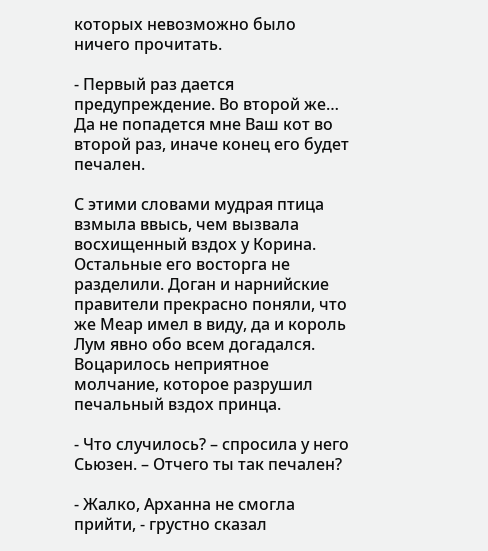которых невозможно было ничего прочитать.

- Первый раз дается предупреждение. Во второй же… Да не попадется мне Ваш кот во второй раз, иначе конец его будет печален.

С этими словами мудрая птица взмыла ввысь, чем вызвала восхищенный вздох у Корина. Остальные его восторга не разделили. Доган и нарнийские правители прекрасно поняли, что же Меар имел в виду, да и король Лум явно обо всем догадался. Воцарилось неприятное молчание, которое разрушил печальный вздох принца.

- Что случилось? – спросила у него Сьюзен. – Отчего ты так печален?

- Жалко, Арханна не смогла прийти, - грустно сказал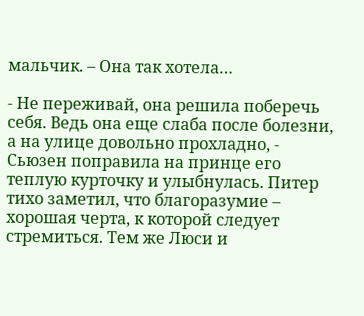мальчик. – Она так хотела…

- Не переживай, она решила поберечь себя. Ведь она еще слаба после болезни, а на улице довольно прохладно, - Сьюзен поправила на принце его теплую курточку и улыбнулась. Питер тихо заметил, что благоразумие – хорошая черта, к которой следует стремиться. Тем же Люси и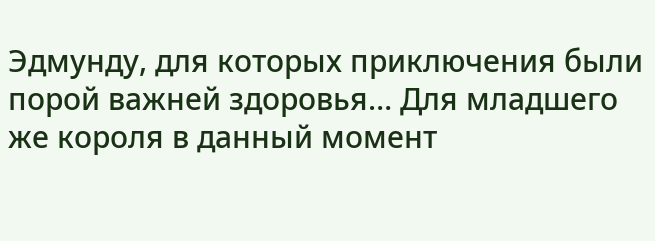Эдмунду, для которых приключения были порой важней здоровья… Для младшего же короля в данный момент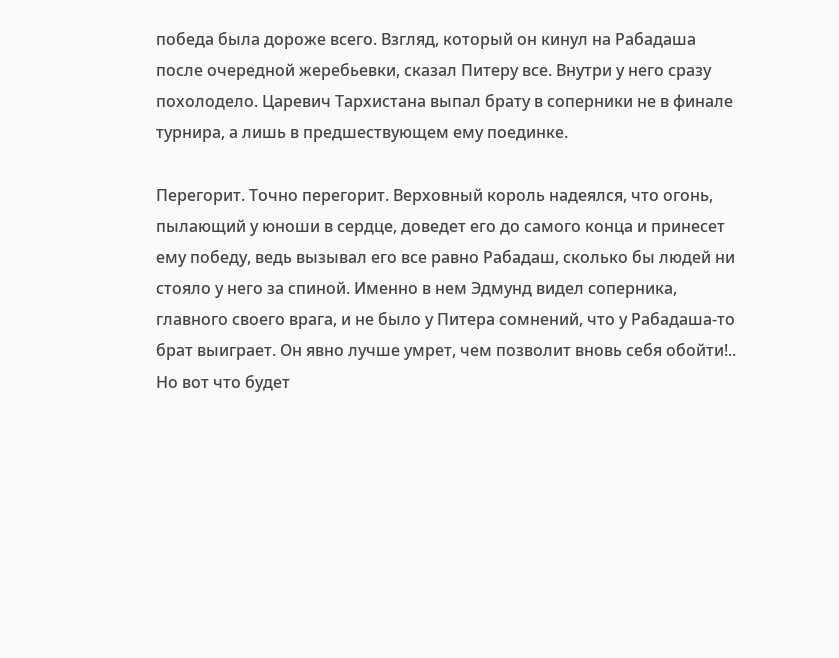победа была дороже всего. Взгляд, который он кинул на Рабадаша после очередной жеребьевки, сказал Питеру все. Внутри у него сразу похолодело. Царевич Тархистана выпал брату в соперники не в финале турнира, а лишь в предшествующем ему поединке.

Перегорит. Точно перегорит. Верховный король надеялся, что огонь, пылающий у юноши в сердце, доведет его до самого конца и принесет ему победу, ведь вызывал его все равно Рабадаш, сколько бы людей ни стояло у него за спиной. Именно в нем Эдмунд видел соперника, главного своего врага, и не было у Питера сомнений, что у Рабадаша-то брат выиграет. Он явно лучше умрет, чем позволит вновь себя обойти!.. Но вот что будет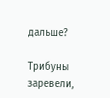дальше?

Трибуны заревели,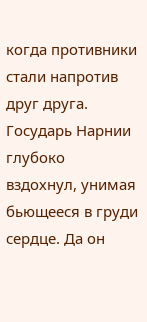когда противники стали напротив друг друга. Государь Нарнии глубоко вздохнул, унимая бьющееся в груди сердце. Да он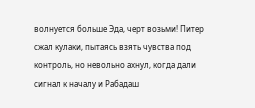волнуется больше Эда, черт возьми! Питер сжал кулаки, пытаясь взять чувства под контроль, но невольно ахнул, когда дали сигнал к началу и Рабадаш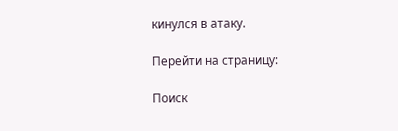кинулся в атаку.

Перейти на страницу:

Поиск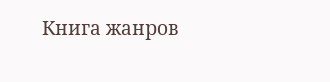Книга жанров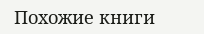Похожие книги